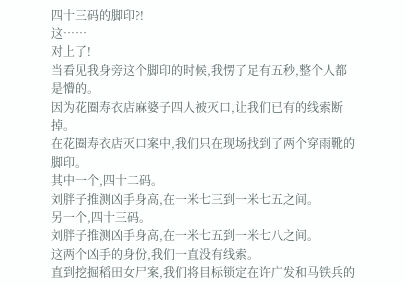四十三码的脚印?!
这……
对上了!
当看见我身旁这个脚印的时候,我愣了足有五秒,整个人都是懵的。
因为花圈寿衣店麻婆子四人被灭口,让我们已有的线索断掉。
在花圈寿衣店灭口案中,我们只在现场找到了两个穿雨靴的脚印。
其中一个,四十二码。
刘胖子推测凶手身高,在一米七三到一米七五之间。
另一个,四十三码。
刘胖子推测凶手身高,在一米七五到一米七八之间。
这两个凶手的身份,我们一直没有线索。
直到挖掘稻田女尸案,我们将目标锁定在许广发和马铁兵的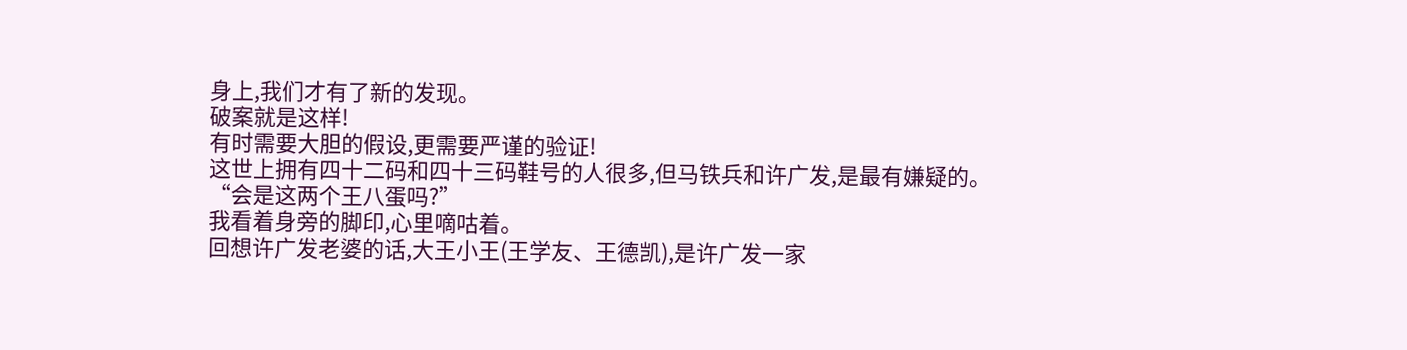身上,我们才有了新的发现。
破案就是这样!
有时需要大胆的假设,更需要严谨的验证!
这世上拥有四十二码和四十三码鞋号的人很多,但马铁兵和许广发,是最有嫌疑的。
“会是这两个王八蛋吗?”
我看着身旁的脚印,心里嘀咕着。
回想许广发老婆的话,大王小王(王学友、王德凯),是许广发一家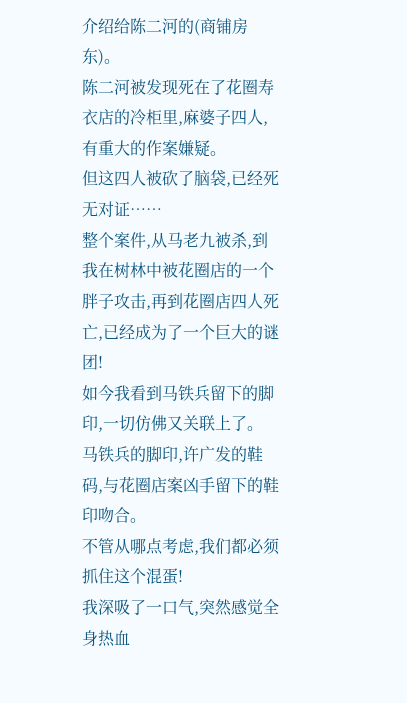介绍给陈二河的(商铺房东)。
陈二河被发现死在了花圈寿衣店的冷柜里,麻婆子四人,有重大的作案嫌疑。
但这四人被砍了脑袋,已经死无对证……
整个案件,从马老九被杀,到我在树林中被花圈店的一个胖子攻击,再到花圈店四人死亡,已经成为了一个巨大的谜团!
如今我看到马铁兵留下的脚印,一切仿佛又关联上了。
马铁兵的脚印,许广发的鞋码,与花圈店案凶手留下的鞋印吻合。
不管从哪点考虑,我们都必须抓住这个混蛋!
我深吸了一口气,突然感觉全身热血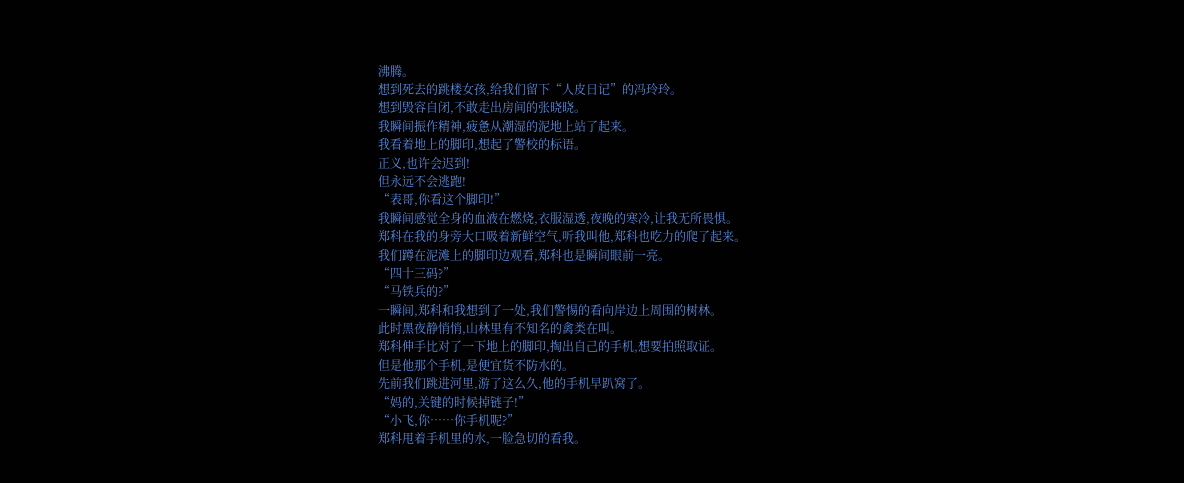沸腾。
想到死去的跳楼女孩,给我们留下“人皮日记”的冯玲玲。
想到毁容自闭,不敢走出房间的张晓晓。
我瞬间振作精神,疲惫从潮湿的泥地上站了起来。
我看着地上的脚印,想起了警校的标语。
正义,也许会迟到!
但永远不会逃跑!
“表哥,你看这个脚印!”
我瞬间感觉全身的血液在燃烧,衣服湿透,夜晚的寒冷,让我无所畏惧。
郑科在我的身旁大口吸着新鲜空气,听我叫他,郑科也吃力的爬了起来。
我们蹲在泥滩上的脚印边观看,郑科也是瞬间眼前一亮。
“四十三码?”
“马铁兵的?”
一瞬间,郑科和我想到了一处,我们警惕的看向岸边上周围的树林。
此时黑夜静悄悄,山林里有不知名的禽类在叫。
郑科伸手比对了一下地上的脚印,掏出自己的手机,想要拍照取证。
但是他那个手机,是便宜货不防水的。
先前我们跳进河里,游了这么久,他的手机早趴窝了。
“妈的,关键的时候掉链子!”
“小飞,你……你手机呢?”
郑科甩着手机里的水,一脸急切的看我。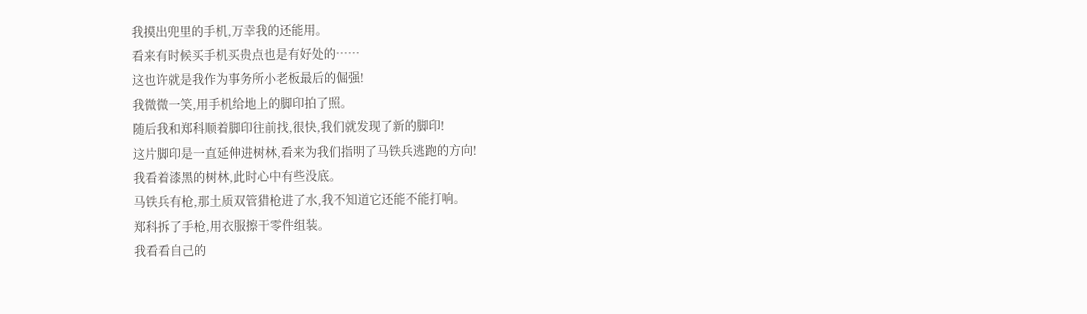我摸出兜里的手机,万幸我的还能用。
看来有时候买手机买贵点也是有好处的……
这也许就是我作为事务所小老板最后的倔强!
我微微一笑,用手机给地上的脚印拍了照。
随后我和郑科顺着脚印往前找,很快,我们就发现了新的脚印!
这片脚印是一直延伸进树林,看来为我们指明了马铁兵逃跑的方向!
我看着漆黑的树林,此时心中有些没底。
马铁兵有枪,那土质双管猎枪进了水,我不知道它还能不能打响。
郑科拆了手枪,用衣服擦干零件组装。
我看看自己的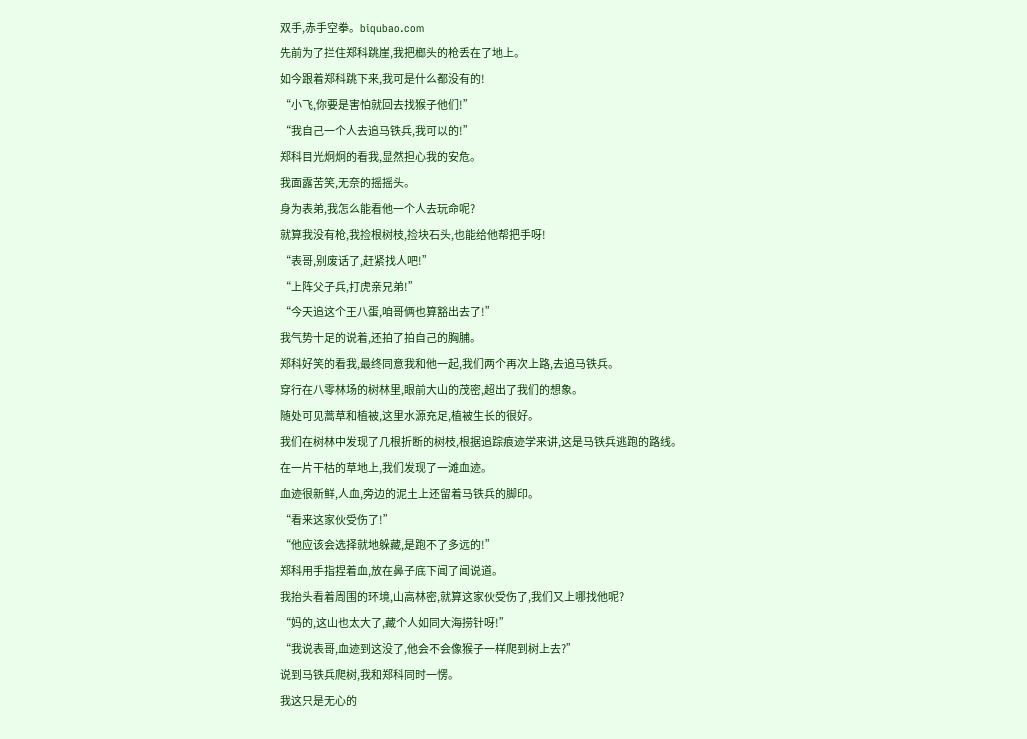双手,赤手空拳。biqubao.com
先前为了拦住郑科跳崖,我把榔头的枪丢在了地上。
如今跟着郑科跳下来,我可是什么都没有的!
“小飞,你要是害怕就回去找猴子他们!”
“我自己一个人去追马铁兵,我可以的!”
郑科目光炯炯的看我,显然担心我的安危。
我面露苦笑,无奈的摇摇头。
身为表弟,我怎么能看他一个人去玩命呢?
就算我没有枪,我捡根树枝,捡块石头,也能给他帮把手呀!
“表哥,别废话了,赶紧找人吧!”
“上阵父子兵,打虎亲兄弟!”
“今天追这个王八蛋,咱哥俩也算豁出去了!”
我气势十足的说着,还拍了拍自己的胸脯。
郑科好笑的看我,最终同意我和他一起,我们两个再次上路,去追马铁兵。
穿行在八零林场的树林里,眼前大山的茂密,超出了我们的想象。
随处可见蒿草和植被,这里水源充足,植被生长的很好。
我们在树林中发现了几根折断的树枝,根据追踪痕迹学来讲,这是马铁兵逃跑的路线。
在一片干枯的草地上,我们发现了一滩血迹。
血迹很新鲜,人血,旁边的泥土上还留着马铁兵的脚印。
“看来这家伙受伤了!”
“他应该会选择就地躲藏,是跑不了多远的!”
郑科用手指捏着血,放在鼻子底下闻了闻说道。
我抬头看着周围的环境,山高林密,就算这家伙受伤了,我们又上哪找他呢?
“妈的,这山也太大了,藏个人如同大海捞针呀!”
“我说表哥,血迹到这没了,他会不会像猴子一样爬到树上去?”
说到马铁兵爬树,我和郑科同时一愣。
我这只是无心的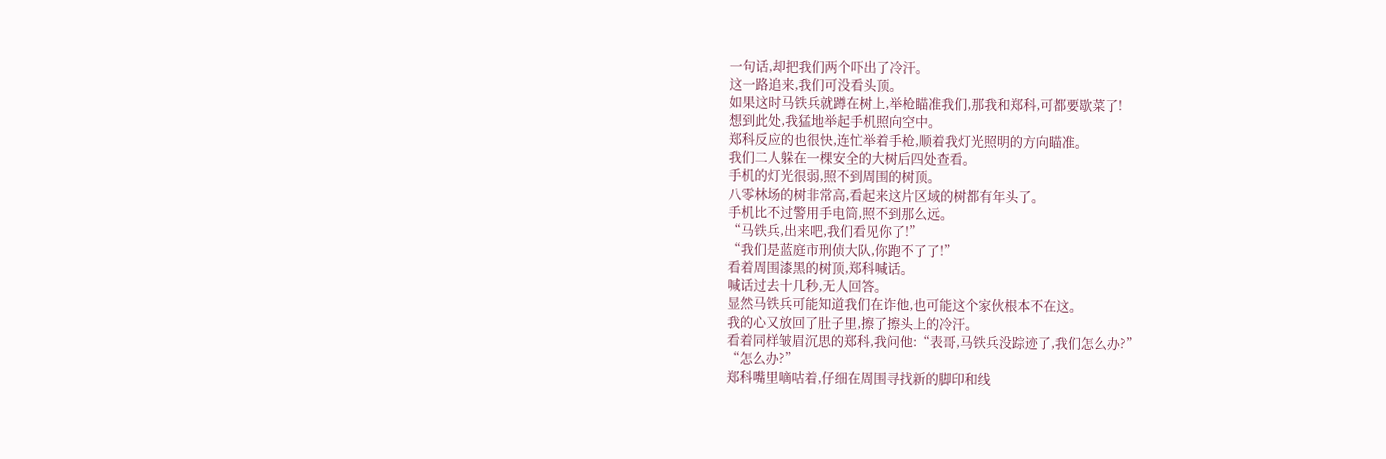一句话,却把我们两个吓出了冷汗。
这一路追来,我们可没看头顶。
如果这时马铁兵就蹲在树上,举枪瞄准我们,那我和郑科,可都要歇菜了!
想到此处,我猛地举起手机照向空中。
郑科反应的也很快,连忙举着手枪,顺着我灯光照明的方向瞄准。
我们二人躲在一棵安全的大树后四处查看。
手机的灯光很弱,照不到周围的树顶。
八零林场的树非常高,看起来这片区域的树都有年头了。
手机比不过警用手电筒,照不到那么远。
“马铁兵,出来吧,我们看见你了!”
“我们是蓝庭市刑侦大队,你跑不了了!”
看着周围漆黑的树顶,郑科喊话。
喊话过去十几秒,无人回答。
显然马铁兵可能知道我们在诈他,也可能这个家伙根本不在这。
我的心又放回了肚子里,擦了擦头上的冷汗。
看着同样皱眉沉思的郑科,我问他:“表哥,马铁兵没踪迹了,我们怎么办?”
“怎么办?”
郑科嘴里嘀咕着,仔细在周围寻找新的脚印和线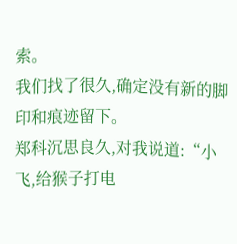索。
我们找了很久,确定没有新的脚印和痕迹留下。
郑科沉思良久,对我说道:“小飞,给猴子打电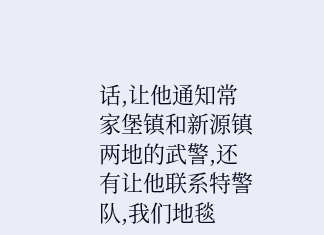话,让他通知常家堡镇和新源镇两地的武警,还有让他联系特警队,我们地毯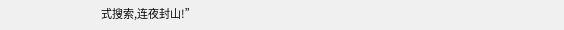式搜索,连夜封山!”